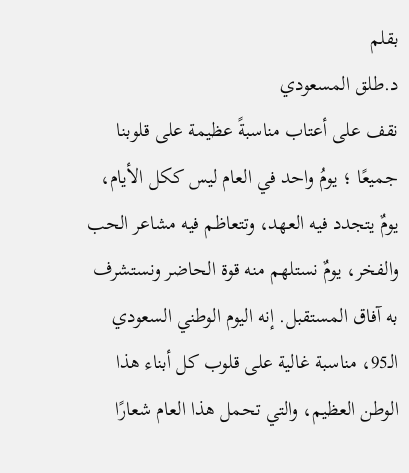بقلم
د.طلق المسعودي
نقف على أعتاب مناسبةً عظيمة على قلوبنا جميعًا ؛ يومُ واحد في العام ليس ككل الأيام، يومٌ يتجدد فيه العهد، وتتعاظم فيه مشاعر الحب والفخر، يومٌ نستلهم منه قوة الحاضر ونستشرف به آفاق المستقبل. إنه اليوم الوطني السعودي الـ95، مناسبة غالية على قلوب كل أبناء هذا الوطن العظيم، والتي تحمل هذا العام شعارًا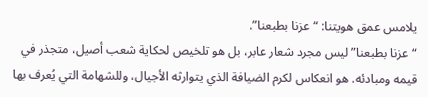يلامس عمق هويتنا: “عزنا بطبعنا”.
“عزنا بطبعنا” ليس مجرد شعار عابر، بل هو تلخيص لحكاية شعب أصيل، متجذر في قيمه ومبادئه. هو انعكاس لكرم الضيافة الذي يتوارثه الأجيال، وللشهامة التي يُعرف بها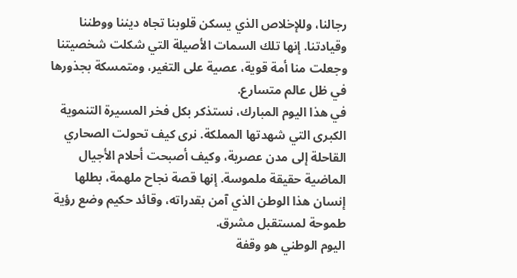رجالنا، وللإخلاص الذي يسكن قلوبنا تجاه ديننا ووطننا وقيادتنا. إنها تلك السمات الأصيلة التي شكلت شخصيتنا وجعلت منا أمة قوية، عصية على التغير، ومتمسكة بجذورها في ظل عالم متسارع.
في هذا اليوم المبارك، نستذكر بكل فخر المسيرة التنموية الكبرى التي شهدتها المملكة. نرى كيف تحولت الصحاري القاحلة إلى مدن عصرية، وكيف أصبحت أحلام الأجيال الماضية حقيقة ملموسة. إنها قصة نجاح ملهمة، بطلها إنسان هذا الوطن الذي آمن بقدراته، وقائد حكيم وضع رؤية طموحة لمستقبل مشرق.
اليوم الوطني هو وقفة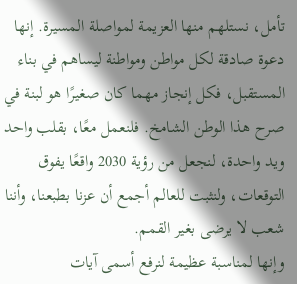تأمل، نستلهم منها العزيمة لمواصلة المسيرة. إنها دعوة صادقة لكل مواطن ومواطنة ليساهم في بناء المستقبل، فكل إنجاز مهما كان صغيرًا هو لبنة في صرح هذا الوطن الشامخ. فلنعمل معًا، بقلب واحد ويد واحدة، لنجعل من رؤية 2030 واقعًا يفوق التوقعات، ولنثبت للعالم أجمع أن عزنا بطبعنا، وأننا شعب لا يرضى بغير القمم.
وإنها لمناسبة عظيمة لنرفع أسمى آيات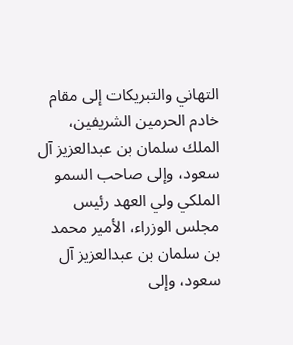التهاني والتبريكات إلى مقام خادم الحرمين الشريفين، الملك سلمان بن عبدالعزيز آل سعود، وإلى صاحب السمو الملكي ولي العهد رئيس مجلس الوزراء، الأمير محمد بن سلمان بن عبدالعزيز آل سعود، وإلى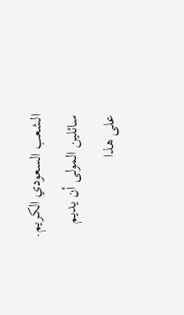الشعب السعودي الكريم. سائلين المولى أن يديم على هذا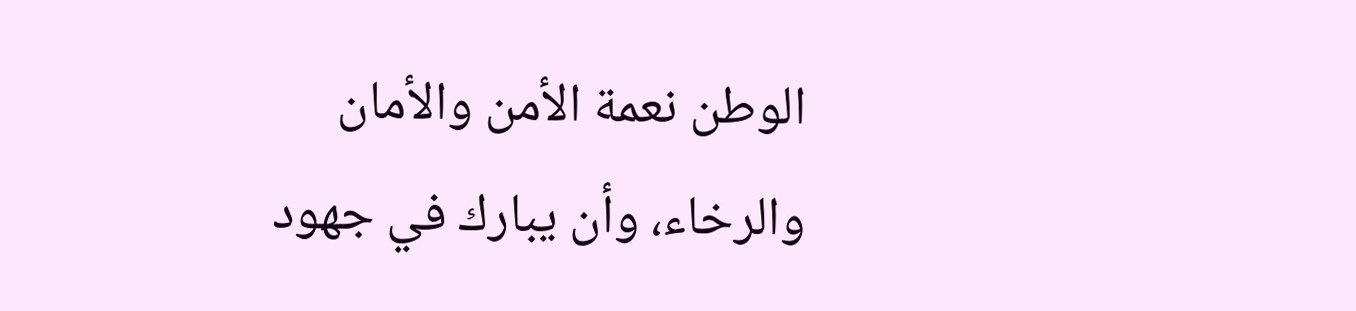الوطن نعمة الأمن والأمان والرخاء، وأن يبارك في جهود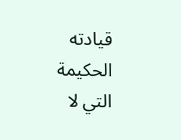قيادته الحكيمة التي لا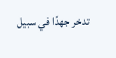تدخر جهدًا في سبيل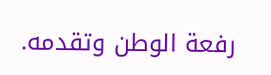رفعة الوطن وتقدمه.